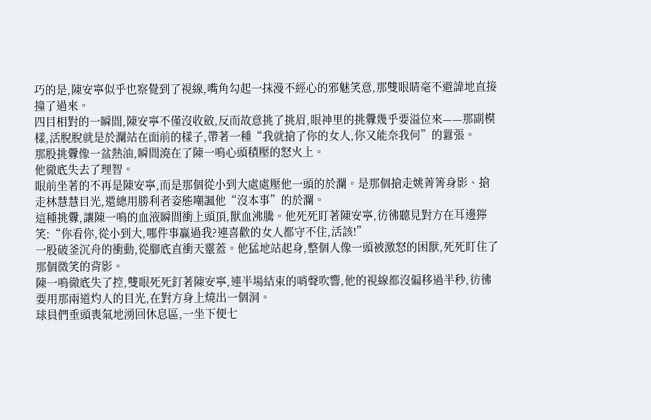巧的是,陳安寧似乎也察覺到了視線,嘴角勾起一抹漫不經心的邪魅笑意,那雙眼睛毫不避諱地直接撞了過來。
四目相對的一瞬間,陳安寧不僅沒收斂,反而故意挑了挑眉,眼神里的挑釁幾乎要溢位來——那副模樣,活脫脫就是於瀾站在面前的樣子,帶著一種“我就搶了你的女人,你又能奈我何”的囂張。
那股挑釁像一盆熱油,瞬間澆在了陳一鳴心頭積壓的怒火上。
他徹底失去了理智。
眼前坐著的不再是陳安寧,而是那個從小到大處處壓他一頭的於瀾。是那個搶走姚菁箐身影、搶走林慧慧目光,還總用勝利者姿態嘲諷他“沒本事”的於瀾。
這種挑釁,讓陳一鳴的血液瞬間衝上頭頂,獸血沸騰。他死死盯著陳安寧,彷彿聽見對方在耳邊獰笑:“你看你,從小到大,哪件事贏過我?連喜歡的女人都守不住,活該!”
一股破釜沉舟的衝動,從腳底直衝天靈蓋。他猛地站起身,整個人像一頭被激怒的困獸,死死盯住了那個微笑的背影。
陳一鳴徹底失了控,雙眼死死釘著陳安寧,連半場結束的哨聲吹響,他的視線都沒偏移過半秒,彷彿要用那兩道灼人的目光,在對方身上燒出一個洞。
球員們垂頭喪氣地湧回休息區,一坐下便七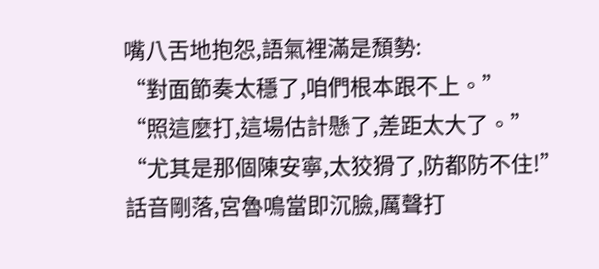嘴八舌地抱怨,語氣裡滿是頹勢:
“對面節奏太穩了,咱們根本跟不上。”
“照這麼打,這場估計懸了,差距太大了。”
“尤其是那個陳安寧,太狡猾了,防都防不住!”
話音剛落,宮魯鳴當即沉臉,厲聲打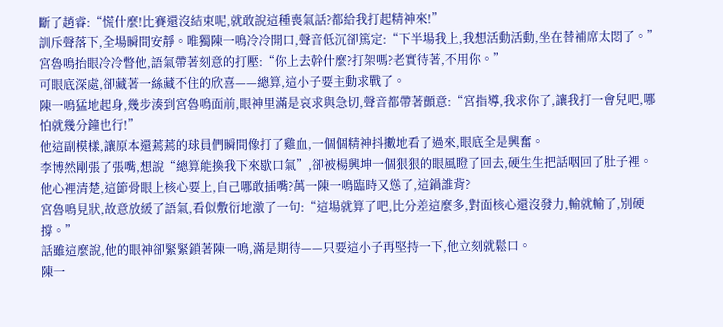斷了趙睿:“慌什麼!比賽還沒結束呢,就敢說這種喪氣話?都給我打起精神來!”
訓斥聲落下,全場瞬間安靜。唯獨陳一鳴冷冷開口,聲音低沉卻篤定:“下半場我上,我想活動活動,坐在替補席太悶了。”
宮魯鳴抬眼冷冷瞥他,語氣帶著刻意的打壓:“你上去幹什麼?打架嗎?老實待著,不用你。”
可眼底深處,卻藏著一絲藏不住的欣喜——總算,這小子要主動求戰了。
陳一鳴猛地起身,幾步湊到宮魯鳴面前,眼神里滿是哀求與急切,聲音都帶著顫意:“宮指導,我求你了,讓我打一會兒吧,哪怕就幾分鐘也行!”
他這副模樣,讓原本還蔫蔫的球員們瞬間像打了雞血,一個個精神抖擻地看了過來,眼底全是興奮。
李博然剛張了張嘴,想說“總算能換我下來歇口氣”,卻被楊興坤一個狠狠的眼風瞪了回去,硬生生把話咽回了肚子裡。他心裡清楚,這節骨眼上核心要上,自己哪敢插嘴?萬一陳一鳴臨時又慫了,這鍋誰背?
宮魯鳴見狀,故意放緩了語氣,看似敷衍地激了一句:“這場就算了吧,比分差這麼多,對面核心還沒發力,輸就輸了,別硬撐。”
話雖這麼說,他的眼神卻緊緊鎖著陳一鳴,滿是期待——只要這小子再堅持一下,他立刻就鬆口。
陳一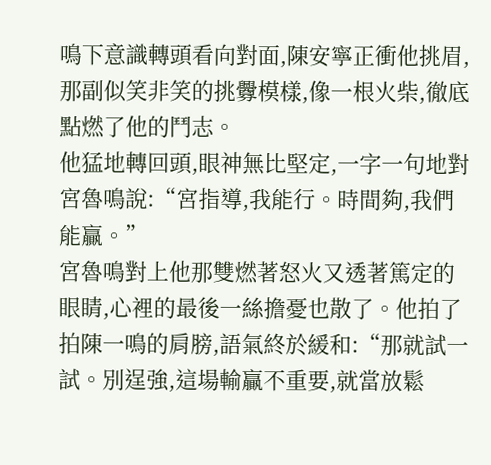鳴下意識轉頭看向對面,陳安寧正衝他挑眉,那副似笑非笑的挑釁模樣,像一根火柴,徹底點燃了他的鬥志。
他猛地轉回頭,眼神無比堅定,一字一句地對宮魯鳴說:“宮指導,我能行。時間夠,我們能贏。”
宮魯鳴對上他那雙燃著怒火又透著篤定的眼睛,心裡的最後一絲擔憂也散了。他拍了拍陳一鳴的肩膀,語氣終於緩和:“那就試一試。別逞強,這場輸贏不重要,就當放鬆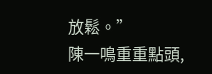放鬆。”
陳一鳴重重點頭,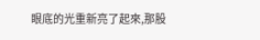眼底的光重新亮了起來,那股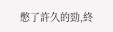憋了許久的勁,終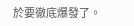於要徹底爆發了。